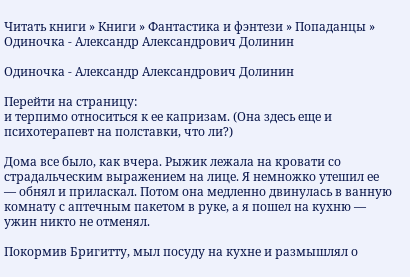Читать книги » Книги » Фантастика и фэнтези » Попаданцы » Одиночка - Александр Александрович Долинин

Одиночка - Александр Александрович Долинин

Перейти на страницу:
и терпимо относиться к ее капризам. (Она здесь еще и психотерапевт на полставки, что ли?)

Дома все было, как вчера. Рыжик лежала на кровати со страдальческим выражением на лице. Я немножко утешил ее — обнял и приласкал. Потом она медленно двинулась в ванную комнату с аптечным пакетом в руке, а я пошел на кухню — ужин никто не отменял.

Покормив Бригитту, мыл посуду на кухне и размышлял о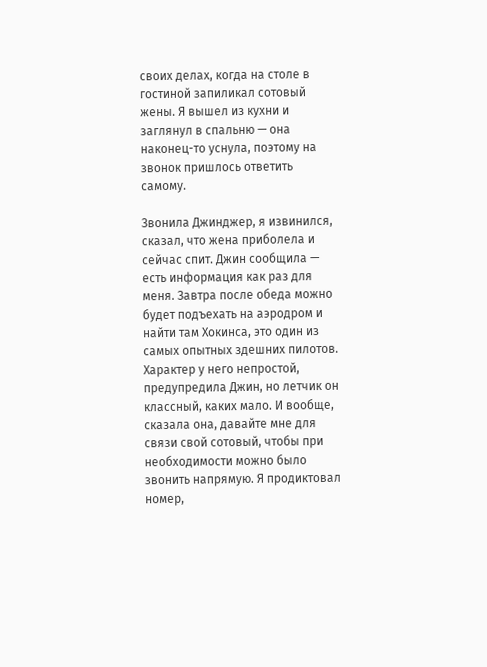своих делах, когда на столе в гостиной запиликал сотовый жены. Я вышел из кухни и заглянул в спальню — она наконец-то уснула, поэтому на звонок пришлось ответить самому.

Звонила Джинджер, я извинился, сказал, что жена приболела и сейчас спит. Джин сообщила — есть информация как раз для меня. Завтра после обеда можно будет подъехать на аэродром и найти там Хокинса, это один из самых опытных здешних пилотов. Характер у него непростой, предупредила Джин, но летчик он классный, каких мало. И вообще, сказала она, давайте мне для связи свой сотовый, чтобы при необходимости можно было звонить напрямую. Я продиктовал номер,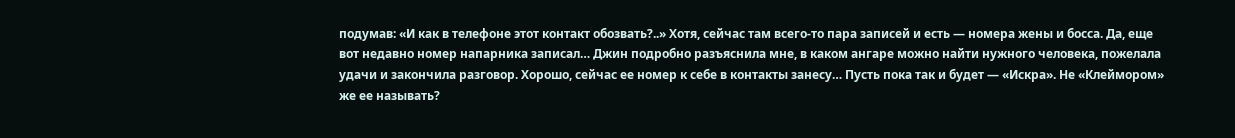подумав: «И как в телефоне этот контакт обозвать?..» Хотя, сейчас там всего-то пара записей и есть — номера жены и босса. Да, еще вот недавно номер напарника записал… Джин подробно разъяснила мне, в каком ангаре можно найти нужного человека, пожелала удачи и закончила разговор. Хорошо, сейчас ее номер к себе в контакты занесу… Пусть пока так и будет — «Искра». Не «Клеймором» же ее называть?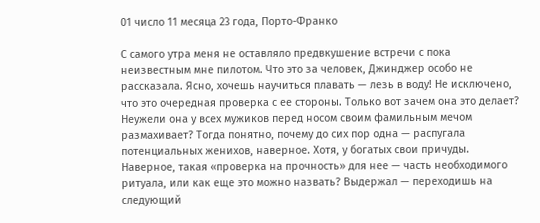01 число 11 месяца 23 года, Порто-Франко

С самого утра меня не оставляло предвкушение встречи с пока неизвестным мне пилотом. Что это за человек, Джинджер особо не рассказала. Ясно, хочешь научиться плавать — лезь в воду! Не исключено, что это очередная проверка с ее стороны. Только вот зачем она это делает? Неужели она у всех мужиков перед носом своим фамильным мечом размахивает? Тогда понятно, почему до сих пор одна — распугала потенциальных женихов, наверное. Хотя, у богатых свои причуды. Наверное, такая «проверка на прочность» для нее — часть необходимого ритуала, или как еще это можно назвать? Выдержал — переходишь на следующий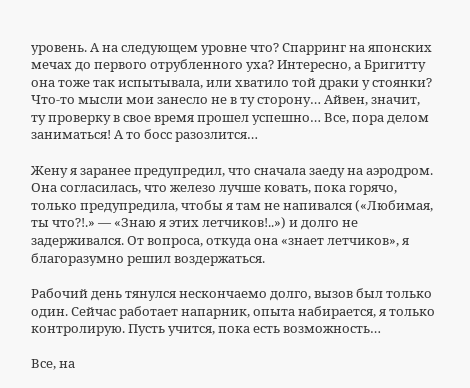уровень. А на следующем уровне что? Спарринг на японских мечах до первого отрубленного уха? Интересно, а Бригитту она тоже так испытывала, или хватило той драки у стоянки? Что-то мысли мои занесло не в ту сторону… Айвен, значит, ту проверку в свое время прошел успешно… Все, пора делом заниматься! А то босс разозлится…

Жену я заранее предупредил, что сначала заеду на аэродром. Она согласилась, что железо лучше ковать, пока горячо, только предупредила, чтобы я там не напивался («Любимая, ты что?!.» — «Знаю я этих летчиков!..») и долго не задерживался. От вопроса, откуда она «знает летчиков», я благоразумно решил воздержаться.

Рабочий день тянулся нескончаемо долго, вызов был только один. Сейчас работает напарник, опыта набирается, я только контролирую. Пусть учится, пока есть возможность…

Все, на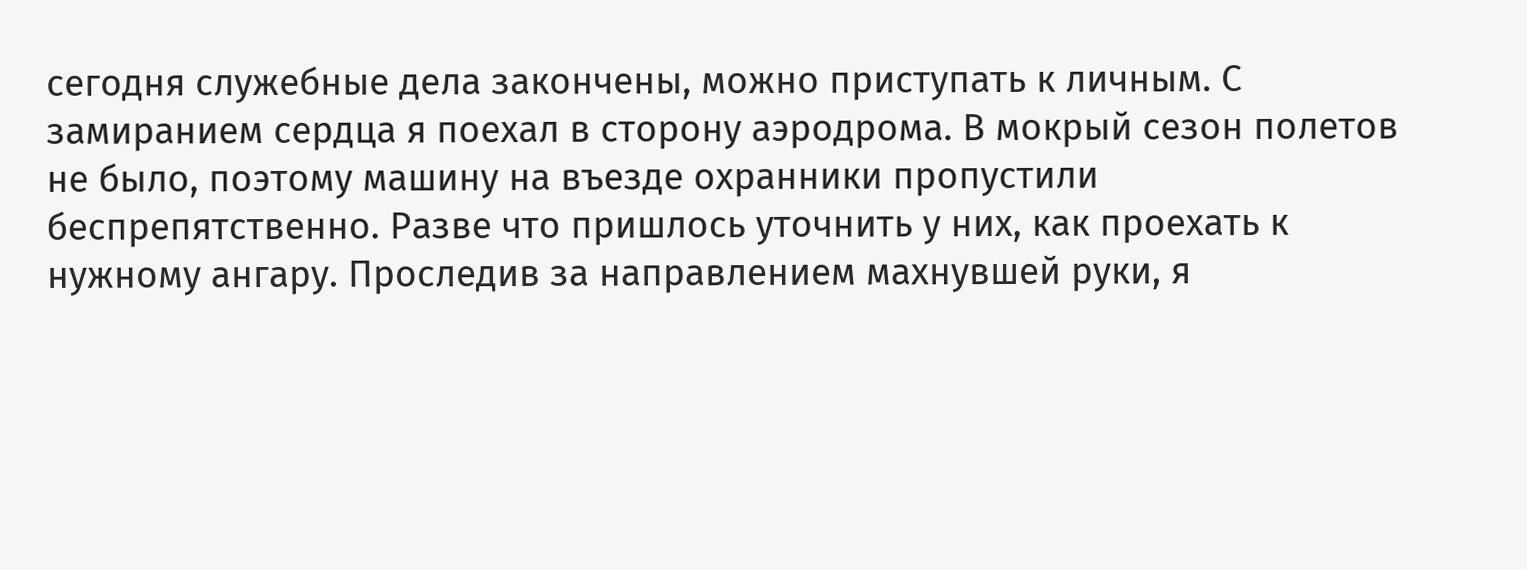сегодня служебные дела закончены, можно приступать к личным. С замиранием сердца я поехал в сторону аэродрома. В мокрый сезон полетов не было, поэтому машину на въезде охранники пропустили беспрепятственно. Разве что пришлось уточнить у них, как проехать к нужному ангару. Проследив за направлением махнувшей руки, я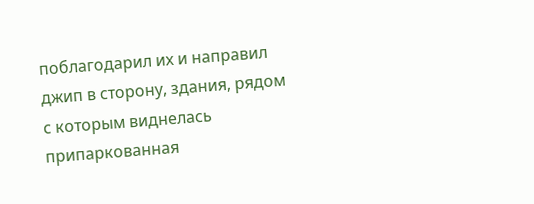поблагодарил их и направил джип в сторону, здания, рядом с которым виднелась припаркованная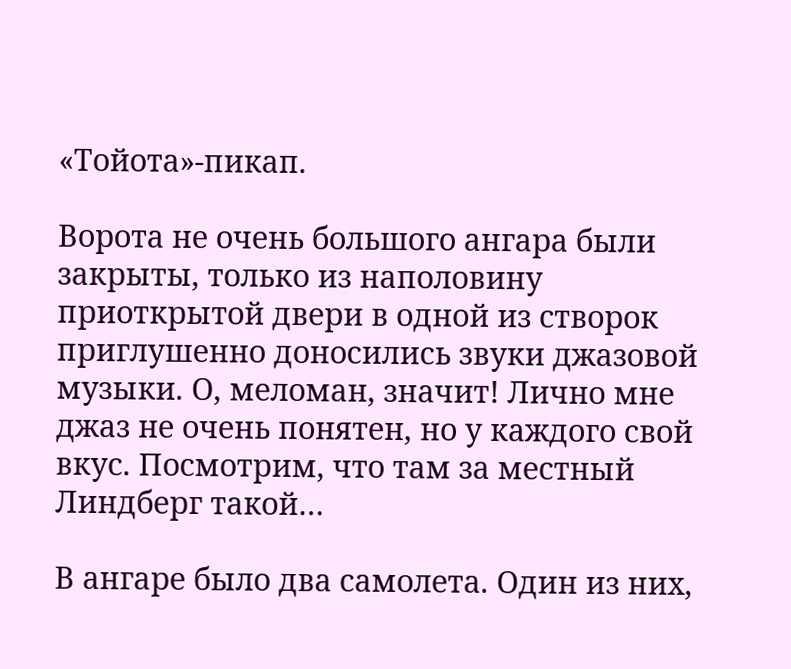«Тойота»-пикап.

Ворота не очень большого ангара были закрыты, только из наполовину приоткрытой двери в одной из створок приглушенно доносились звуки джазовой музыки. О, меломан, значит! Лично мне джаз не очень понятен, но у каждого свой вкус. Посмотрим, что там за местный Линдберг такой…

В ангаре было два самолета. Один из них,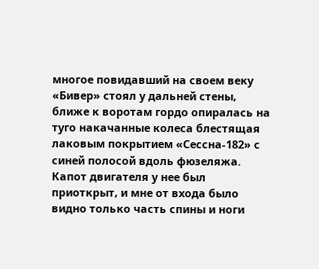многое повидавший на своем веку «Бивер» стоял у дальней стены, ближе к воротам гордо опиралась на туго накачанные колеса блестящая лаковым покрытием «Сессна-182» с синей полосой вдоль фюзеляжа. Капот двигателя у нее был приоткрыт, и мне от входа было видно только часть спины и ноги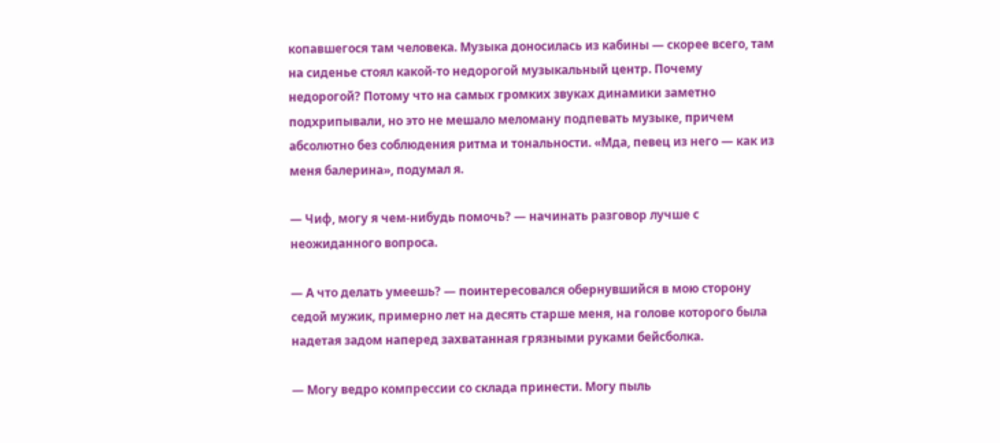копавшегося там человека. Музыка доносилась из кабины — скорее всего, там на сиденье стоял какой-то недорогой музыкальный центр. Почему недорогой? Потому что на самых громких звуках динамики заметно подхрипывали, но это не мешало меломану подпевать музыке, причем абсолютно без соблюдения ритма и тональности. «Мда, певец из него — как из меня балерина», подумал я.

— Чиф, могу я чем-нибудь помочь? — начинать разговор лучше с неожиданного вопроса.

— А что делать умеешь? — поинтересовался обернувшийся в мою сторону седой мужик, примерно лет на десять старше меня, на голове которого была надетая задом наперед захватанная грязными руками бейсболка.

— Могу ведро компрессии со склада принести. Могу пыль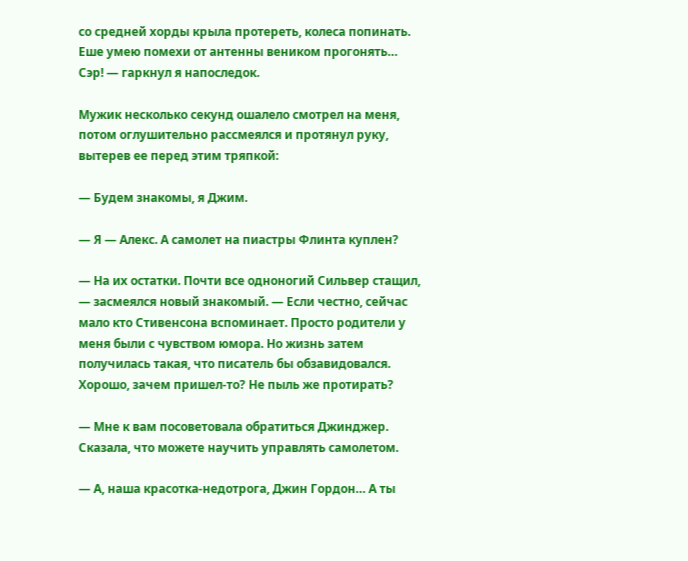со средней хорды крыла протереть, колеса попинать. Еше умею помехи от антенны веником прогонять… Сэр! — гаркнул я напоследок.

Мужик несколько секунд ошалело смотрел на меня, потом оглушительно рассмеялся и протянул руку, вытерев ее перед этим тряпкой:

— Будем знакомы, я Джим.

— Я — Алекс. А самолет на пиастры Флинта куплен?

— На их остатки. Почти все одноногий Сильвер стащил, — засмеялся новый знакомый. — Если честно, сейчас мало кто Стивенсона вспоминает. Просто родители у меня были с чувством юмора. Но жизнь затем получилась такая, что писатель бы обзавидовался. Хорошо, зачем пришел-то? Не пыль же протирать?

— Мне к вам посоветовала обратиться Джинджер. Сказала, что можете научить управлять самолетом.

— А, наша красотка-недотрога, Джин Гордон… А ты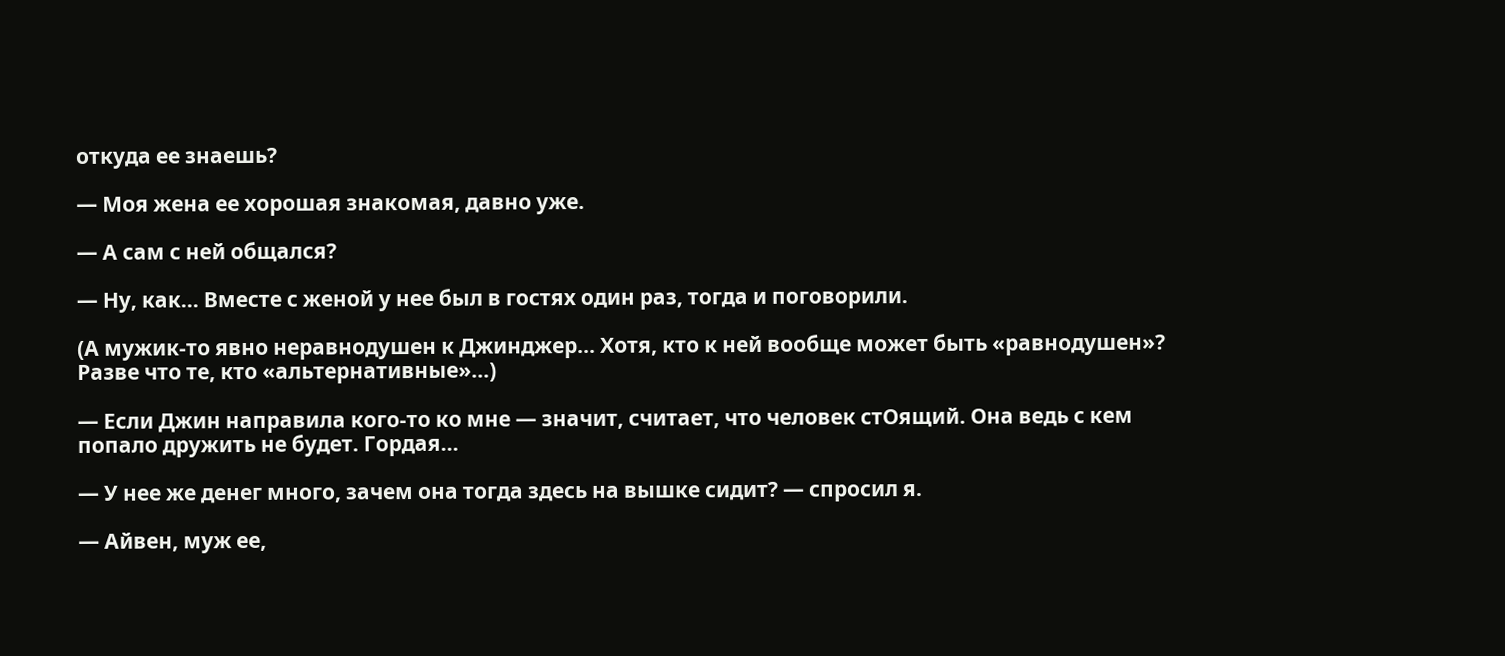откуда ее знаешь?

— Моя жена ее хорошая знакомая, давно уже.

— А сам с ней общался?

— Ну, как… Вместе с женой у нее был в гостях один раз, тогда и поговорили.

(А мужик-то явно неравнодушен к Джинджер… Хотя, кто к ней вообще может быть «равнодушен»? Разве что те, кто «альтернативные»…)

— Если Джин направила кого-то ко мне — значит, считает, что человек стОящий. Она ведь с кем попало дружить не будет. Гордая…

— У нее же денег много, зачем она тогда здесь на вышке сидит? — спросил я.

— Айвен, муж ее,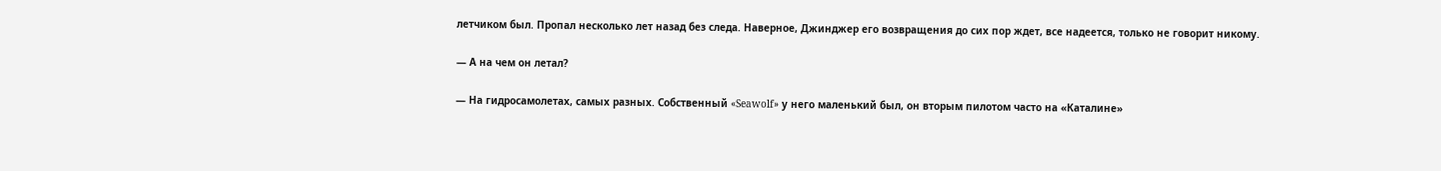летчиком был. Пропал несколько лет назад без следа. Наверное, Джинджер его возвращения до сих пор ждет, все надеется, только не говорит никому.

— А на чем он летал?

— На гидросамолетах, самых разных. Собственный «Seawolf» у него маленький был, он вторым пилотом часто на «Каталине»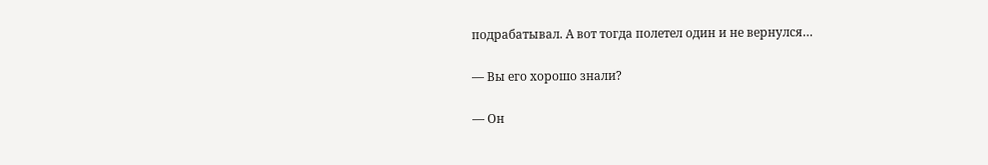подрабатывал. А вот тогда полетел один и не вернулся…

— Вы его хорошо знали?

— Он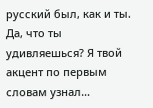русский был, как и ты. Да, что ты удивляешься? Я твой акцент по первым словам узнал…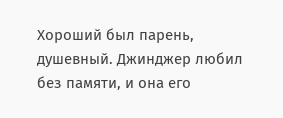Хороший был парень, душевный. Джинджер любил без памяти, и она его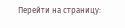Перейти на страницу: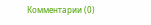Комментарии (0)